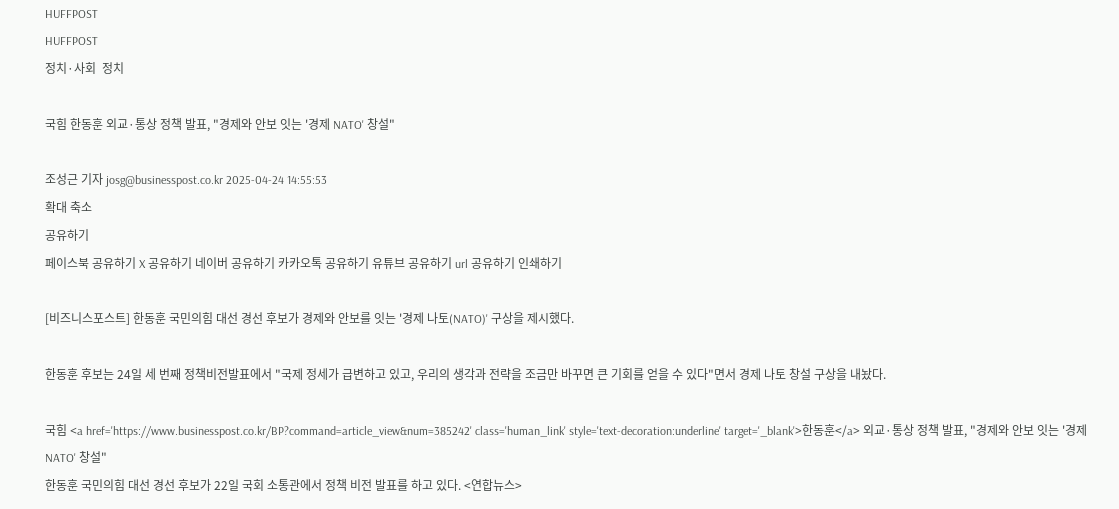HUFFPOST
HUFFPOST
정치·사회  정치

국힘 한동훈 외교·통상 정책 발표, "경제와 안보 잇는 '경제 NATO' 창설"

조성근 기자 josg@businesspost.co.kr 2025-04-24 14:55:53
확대 축소
공유하기
페이스북 공유하기 X 공유하기 네이버 공유하기 카카오톡 공유하기 유튜브 공유하기 url 공유하기 인쇄하기

[비즈니스포스트] 한동훈 국민의힘 대선 경선 후보가 경제와 안보를 잇는 '경제 나토(NATO)' 구상을 제시했다.

한동훈 후보는 24일 세 번째 정책비전발표에서 "국제 정세가 급변하고 있고, 우리의 생각과 전략을 조금만 바꾸면 큰 기회를 얻을 수 있다"면서 경제 나토 창설 구상을 내놨다.

국힘 <a href='https://www.businesspost.co.kr/BP?command=article_view&num=385242' class='human_link' style='text-decoration:underline' target='_blank'>한동훈</a> 외교·통상 정책 발표, "경제와 안보 잇는 '경제 NATO' 창설"
한동훈 국민의힘 대선 경선 후보가 22일 국회 소통관에서 정책 비전 발표를 하고 있다. <연합뉴스>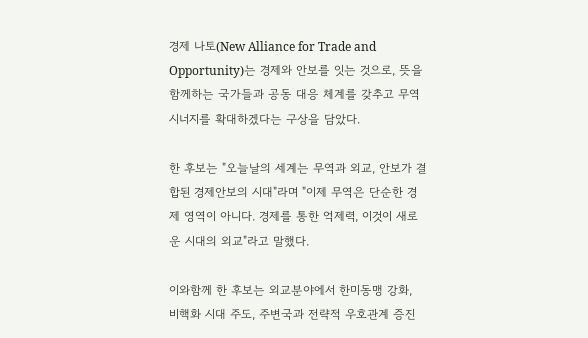경제 나토(New Alliance for Trade and Opportunity)는 경제와 안보를 잇는 것으로, 뜻을 함께하는 국가들과 공동 대응 체계를 갖추고 무역 시너지를 확대하겠다는 구상을 담았다.

한 후보는 "오늘날의 세계는 무역과 외교, 안보가 결합된 경제안보의 시대"라며 "이제 무역은 단순한 경제 영역이 아니다. 경제를 통한 억제력, 이것이 새로운 시대의 외교"라고 말했다.

이와함께 한 후보는 외교분야에서 한미동맹 강화,  비핵화 시대 주도, 주변국과 전략적 우호관계 증진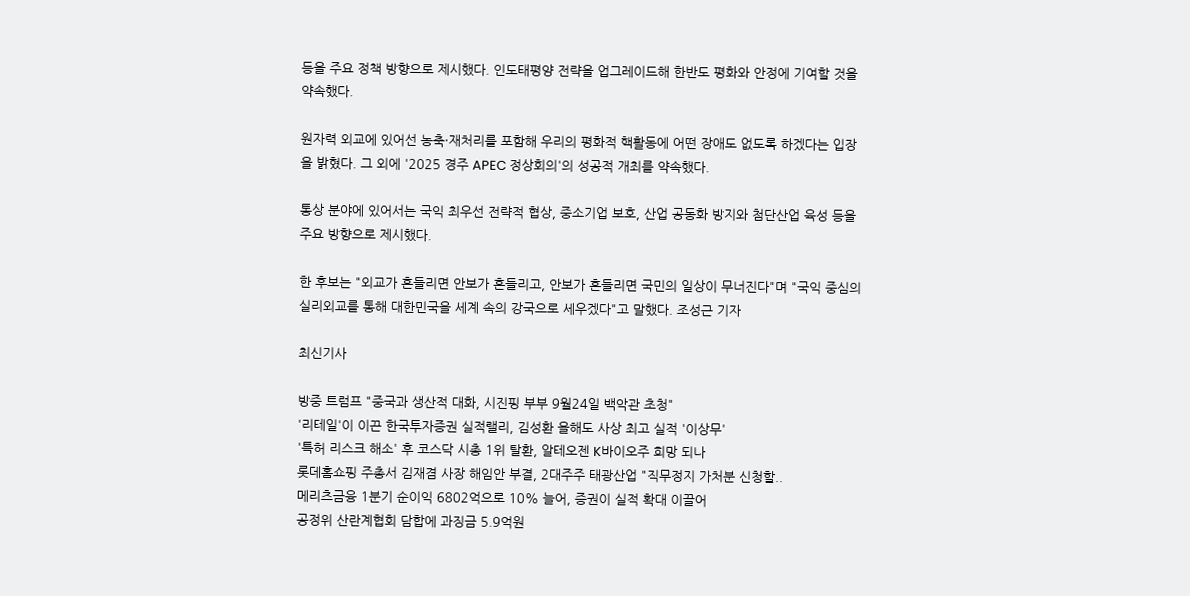등을 주요 정책 방향으로 제시했다. 인도태평양 전략을 업그레이드해 한반도 평화와 안정에 기여할 것을 약속했다.

원자력 외교에 있어선 농축·재처리를 포함해 우리의 평화적 핵활동에 어떤 장애도 없도록 하겠다는 입장을 밝혔다. 그 외에 '2025 경주 APEC 정상회의'의 성공적 개최를 약속했다.

통상 분야에 있어서는 국익 최우선 전략적 협상, 중소기업 보호, 산업 공동화 방지와 첨단산업 육성 등을 주요 방향으로 제시했다.

한 후보는 "외교가 흔들리면 안보가 흔들리고, 안보가 흔들리면 국민의 일상이 무너진다"며 "국익 중심의 실리외교를 통해 대한민국을 세계 속의 강국으로 세우겠다"고 말했다. 조성근 기자

최신기사

방중 트럼프 "중국과 생산적 대화, 시진핑 부부 9월24일 백악관 초청"
'리테일'이 이끈 한국투자증권 실적랠리, 김성환 올해도 사상 최고 실적 '이상무'
'특허 리스크 해소' 후 코스닥 시총 1위 탈환, 알테오젠 K바이오주 희망 되나
롯데홈쇼핑 주총서 김재겸 사장 해임안 부결, 2대주주 태광산업 "직무정지 가처분 신청할..
메리츠금융 1분기 순이익 6802억으로 10% 늘어, 증권이 실적 확대 이끌어
공정위 산란계협회 담합에 과징금 5.9억원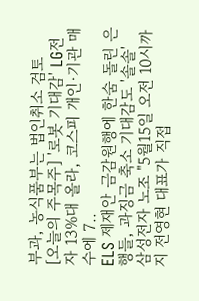부과, 농식품부는 법인취소 검토
[오늘의 주목주] '로봇 기대감' LG전자 13%대 올라, 코스피 개인·기관 매수에 7..
ELS 제재안 금감원행에 한숨 돌린 은행들, 과징금 축소 기대감도 '솔솔'
삼성전자 노조 "5월15일 오전 10시까지 전영현 대표가 직접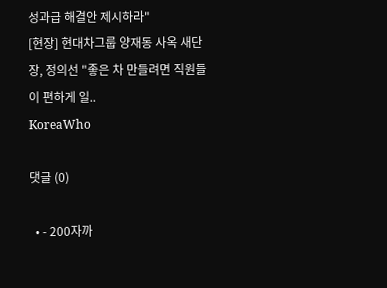성과급 해결안 제시하라"
[현장] 현대차그룹 양재동 사옥 새단장, 정의선 "좋은 차 만들려면 직원들이 편하게 일..
KoreaWho

댓글 (0)

  • - 200자까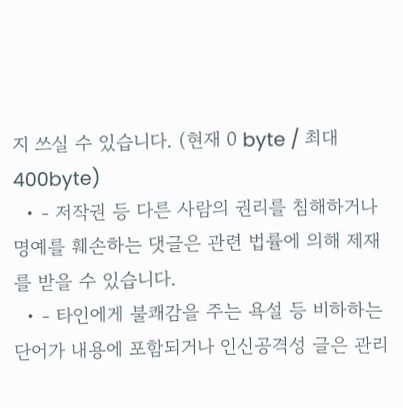지 쓰실 수 있습니다. (현재 0 byte / 최대 400byte)
  • - 저작권 등 다른 사람의 권리를 침해하거나 명예를 훼손하는 댓글은 관련 법률에 의해 제재를 받을 수 있습니다.
  • - 타인에게 불쾌감을 주는 욕설 등 비하하는 단어가 내용에 포함되거나 인신공격성 글은 관리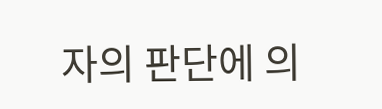자의 판단에 의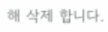해 삭제 합니다.